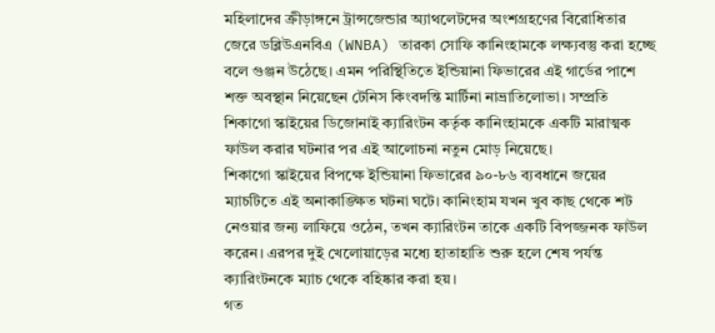মহিলাদের ক্রীড়াঙ্গনে ট্রান্সজেন্ডার অ্যাথলেটদের অংশগ্রহণের বিরোধিতার জেরে ডব্লিউএনবিএ (WNBA) তারকা সোফি কানিংহামকে লক্ষ্যবস্তু করা হচ্ছে বলে গুঞ্জন উঠেছে। এমন পরিস্থিতিতে ইন্ডিয়ানা ফিভারের এই গার্ডের পাশে শক্ত অবস্থান নিয়েছেন টেনিস কিংবদন্তি মার্টিনা নাভ্রাতিলোভা। সম্প্রতি শিকাগো স্কাইয়ের ডিজোনাই ক্যারিংটন কর্তৃক কানিংহামকে একটি মারাত্মক ফাউল করার ঘটনার পর এই আলোচনা নতুন মোড় নিয়েছে।
শিকাগো স্কাইয়ের বিপক্ষে ইন্ডিয়ানা ফিভারের ৯০-৮৬ ব্যবধানে জয়ের ম্যাচটিতে এই অনাকাঙ্ক্ষিত ঘটনা ঘটে। কানিংহাম যখন খুব কাছ থেকে শট নেওয়ার জন্য লাফিয়ে ওঠেন, তখন ক্যারিংটন তাকে একটি বিপজ্জনক ফাউল করেন। এরপর দুই খেলোয়াড়ের মধ্যে হাতাহাতি শুরু হলে শেষ পর্যন্ত ক্যারিংটনকে ম্যাচ থেকে বহিষ্কার করা হয়।
গত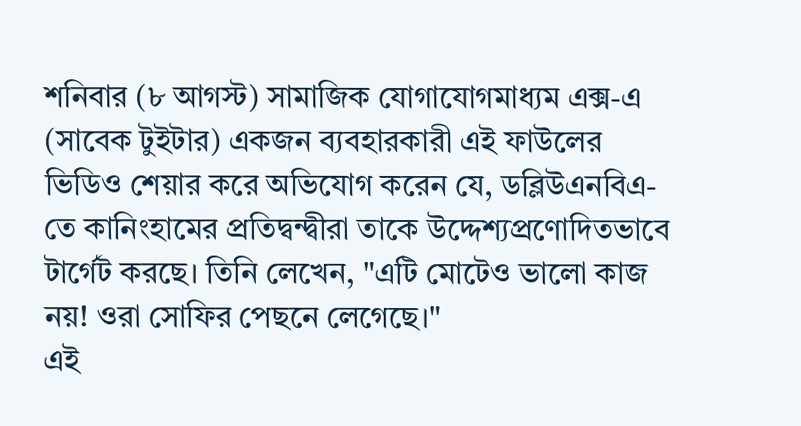শনিবার (৮ আগস্ট) সামাজিক যোগাযোগমাধ্যম এক্স-এ (সাবেক টুইটার) একজন ব্যবহারকারী এই ফাউলের ভিডিও শেয়ার করে অভিযোগ করেন যে, ডব্লিউএনবিএ-তে কানিংহামের প্রতিদ্বন্দ্বীরা তাকে উদ্দেশ্যপ্রণোদিতভাবে টার্গেট করছে। তিনি লেখেন, "এটি মোটেও ভালো কাজ নয়! ওরা সোফির পেছনে লেগেছে।"
এই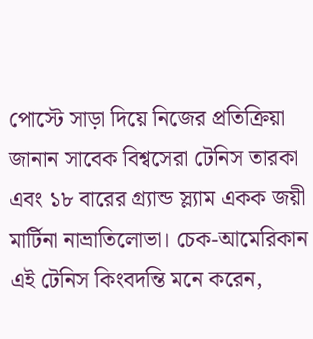পোস্টে সাড়া দিয়ে নিজের প্রতিক্রিয়া জানান সাবেক বিশ্বসেরা টেনিস তারকা এবং ১৮ বারের গ্র্যান্ড স্ল্যাম একক জয়ী মার্টিনা নাভ্রাতিলোভা। চেক-আমেরিকান এই টেনিস কিংবদন্তি মনে করেন,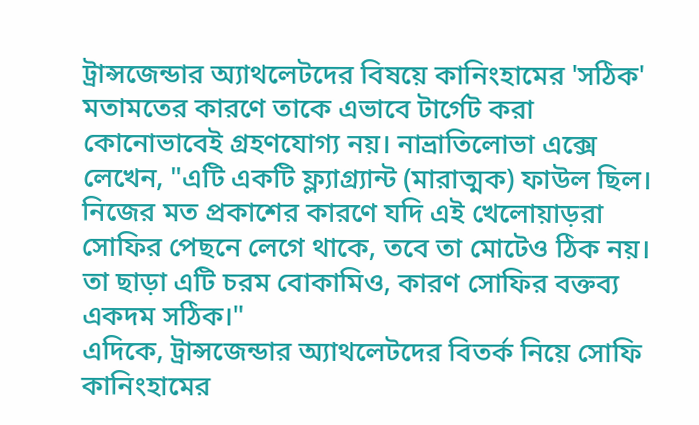ট্রান্সজেন্ডার অ্যাথলেটদের বিষয়ে কানিংহামের 'সঠিক' মতামতের কারণে তাকে এভাবে টার্গেট করা কোনোভাবেই গ্রহণযোগ্য নয়। নাভ্রাতিলোভা এক্সে লেখেন, "এটি একটি ফ্ল্যাগ্র্যান্ট (মারাত্মক) ফাউল ছিল। নিজের মত প্রকাশের কারণে যদি এই খেলোয়াড়রা সোফির পেছনে লেগে থাকে, তবে তা মোটেও ঠিক নয়। তা ছাড়া এটি চরম বোকামিও, কারণ সোফির বক্তব্য একদম সঠিক।"
এদিকে, ট্রান্সজেন্ডার অ্যাথলেটদের বিতর্ক নিয়ে সোফি কানিংহামের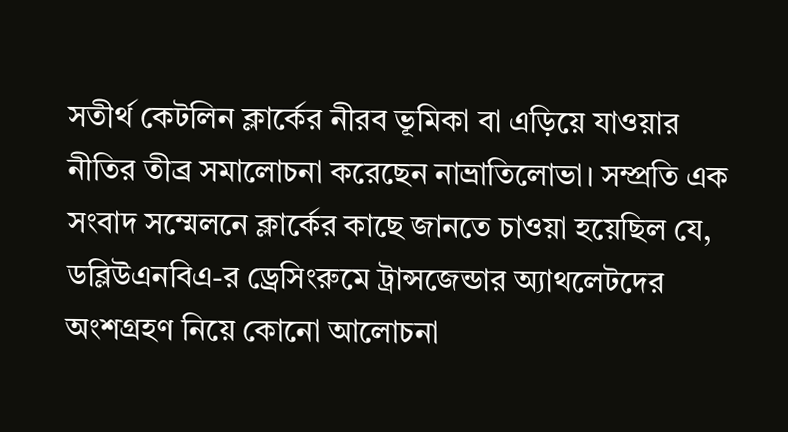সতীর্থ কেটলিন ক্লার্কের নীরব ভূমিকা বা এড়িয়ে যাওয়ার নীতির তীব্র সমালোচনা করেছেন নাভ্রাতিলোভা। সম্প্রতি এক সংবাদ সম্মেলনে ক্লার্কের কাছে জানতে চাওয়া হয়েছিল যে, ডব্লিউএনবিএ-র ড্রেসিংরুমে ট্রান্সজেন্ডার অ্যাথলেটদের অংশগ্রহণ নিয়ে কোনো আলোচনা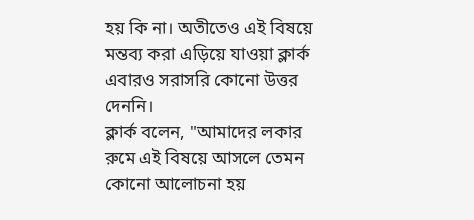হয় কি না। অতীতেও এই বিষয়ে মন্তব্য করা এড়িয়ে যাওয়া ক্লার্ক এবারও সরাসরি কোনো উত্তর দেননি।
ক্লার্ক বলেন, "আমাদের লকার রুমে এই বিষয়ে আসলে তেমন কোনো আলোচনা হয়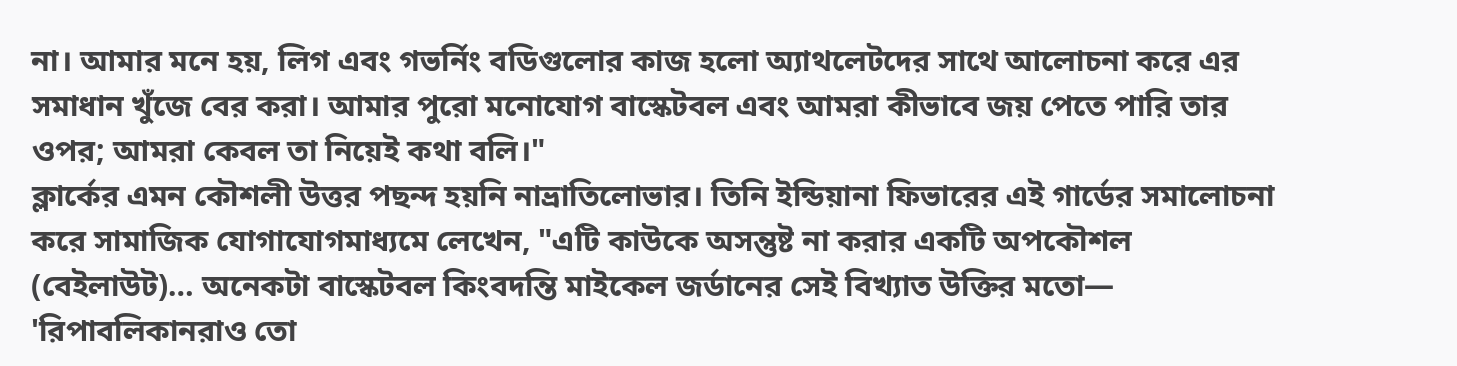না। আমার মনে হয়, লিগ এবং গভর্নিং বডিগুলোর কাজ হলো অ্যাথলেটদের সাথে আলোচনা করে এর সমাধান খুঁজে বের করা। আমার পুরো মনোযোগ বাস্কেটবল এবং আমরা কীভাবে জয় পেতে পারি তার ওপর; আমরা কেবল তা নিয়েই কথা বলি।"
ক্লার্কের এমন কৌশলী উত্তর পছন্দ হয়নি নাভ্রাতিলোভার। তিনি ইন্ডিয়ানা ফিভারের এই গার্ডের সমালোচনা করে সামাজিক যোগাযোগমাধ্যমে লেখেন, "এটি কাউকে অসন্তুষ্ট না করার একটি অপকৌশল (বেইলাউট)… অনেকটা বাস্কেটবল কিংবদন্তি মাইকেল জর্ডানের সেই বিখ্যাত উক্তির মতো— 'রিপাবলিকানরাও তো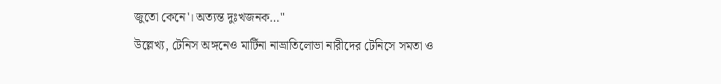জুতো কেনে'। অত্যন্ত দুঃখজনক…"
উল্লেখ্য, টেনিস অঙ্গনেও মার্টিনা নাভ্রাতিলোভা নারীদের টেনিসে সমতা ও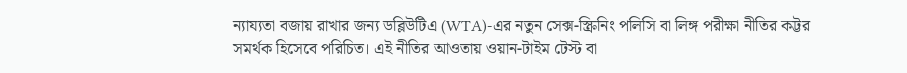ন্যায্যতা বজায় রাখার জন্য ডব্লিউটিএ (WTA)-এর নতুন সেক্স-স্ক্রিনিং পলিসি বা লিঙ্গ পরীক্ষা নীতির কট্টর সমর্থক হিসেবে পরিচিত। এই নীতির আওতায় ওয়ান-টাইম টেস্ট বা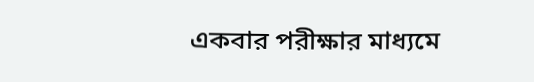একবার পরীক্ষার মাধ্যমে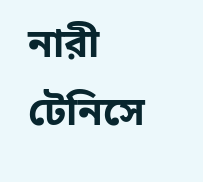নারী টেনিসে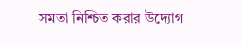সমতা নিশ্চিত করার উদ্যোগ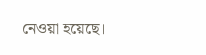নেওয়া হয়েছে।